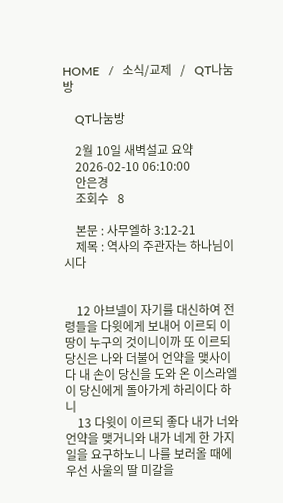HOME   /   소식/교제   /   QT나눔방

    QT나눔방

    2월 10일 새벽설교 요약
    2026-02-10 06:10:00
    안은경
    조회수   8

    본문 : 사무엘하 3:12-21
    제목 : 역사의 주관자는 하나님이시다


    12 아브넬이 자기를 대신하여 전령들을 다윗에게 보내어 이르되 이 땅이 누구의 것이니이까 또 이르되 당신은 나와 더불어 언약을 맺사이다 내 손이 당신을 도와 온 이스라엘이 당신에게 돌아가게 하리이다 하니
    13 다윗이 이르되 좋다 내가 너와 언약을 맺거니와 내가 네게 한 가지 일을 요구하노니 나를 보러올 때에 우선 사울의 딸 미갈을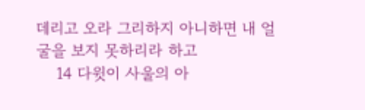데리고 오라 그리하지 아니하면 내 얼굴을 보지 못하리라 하고
    14 다윗이 사울의 아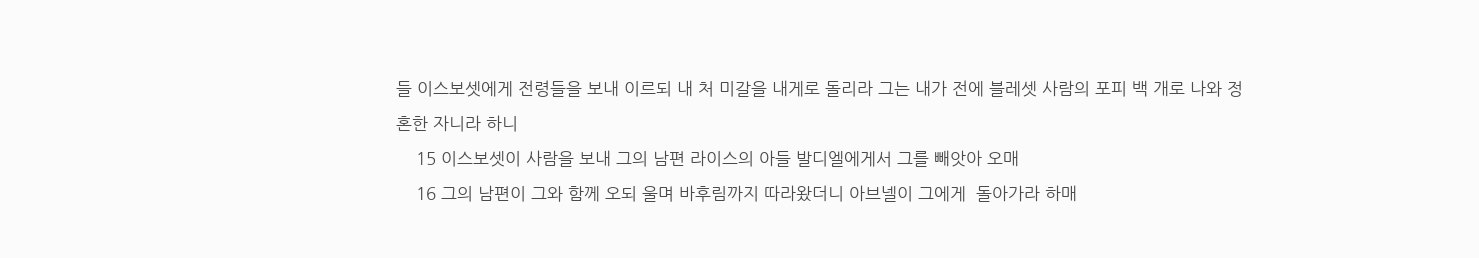들 이스보셋에게 전령들을 보내 이르되 내 처 미갈을 내게로 돌리라 그는 내가 전에 블레셋 사람의 포피 백 개로 나와 정혼한 자니라 하니
    15 이스보셋이 사람을 보내 그의 남편 라이스의 아들 발디엘에게서 그를 빼앗아 오매
    16 그의 남편이 그와 함께 오되 울며 바후림까지 따라왔더니 아브넬이 그에게  돌아가라 하매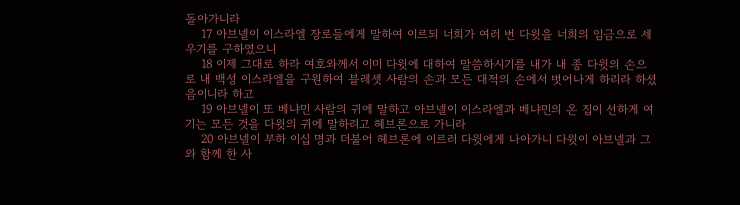돌아가니라
    17 아브넬이 이스라엘 장로들에게 말하여 이르되 너희가 여러 번 다윗을 너희의 임금으로 세우기를 구하였으니
    18 이제 그대로 하라 여호와께서 이미 다윗에 대하여 말씀하시기를 내가 내 종 다윗의 손으로 내 백성 이스라엘을 구원하여 블레셋 사람의 손과 모든 대적의 손에서 벗어나게 하리라 하셨음이니라 하고
    19 아브넬이 또 베냐민 사람의 귀에 말하고 아브넬이 이스라엘과 베냐민의 온 집이 선하게 여기는 모든 것을 다윗의 귀에 말하려고 헤브론으로 가니라
    20 아브넬이 부하 이십 명과 더불어 헤브론에 이르러 다윗에게 나아가니 다윗이 아브넬과 그와 함께 한 사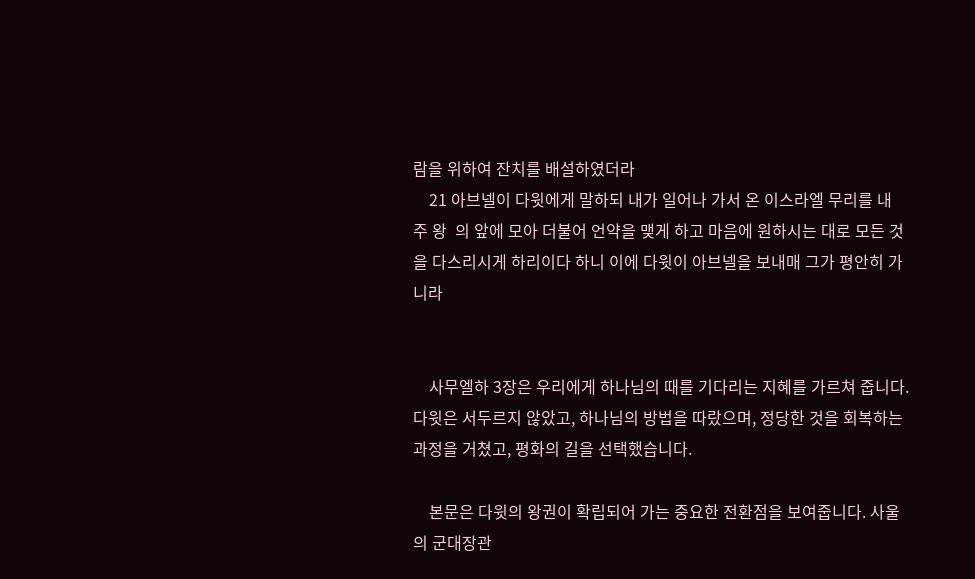람을 위하여 잔치를 배설하였더라
    21 아브넬이 다윗에게 말하되 내가 일어나 가서 온 이스라엘 무리를 내 주 왕  의 앞에 모아 더불어 언약을 맺게 하고 마음에 원하시는 대로 모든 것을 다스리시게 하리이다 하니 이에 다윗이 아브넬을 보내매 그가 평안히 가니라


    사무엘하 3장은 우리에게 하나님의 때를 기다리는 지혜를 가르쳐 줍니다. 다윗은 서두르지 않았고, 하나님의 방법을 따랐으며, 정당한 것을 회복하는 과정을 거쳤고, 평화의 길을 선택했습니다.

    본문은 다윗의 왕권이 확립되어 가는 중요한 전환점을 보여줍니다. 사울의 군대장관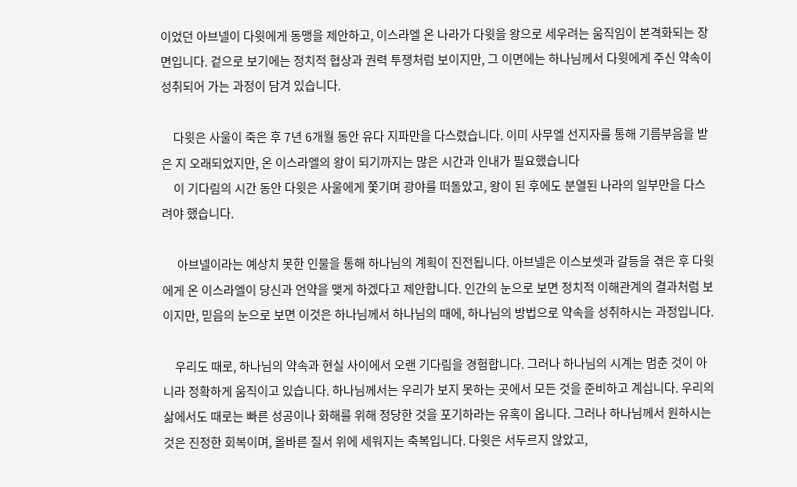이었던 아브넬이 다윗에게 동맹을 제안하고, 이스라엘 온 나라가 다윗을 왕으로 세우려는 움직임이 본격화되는 장면입니다. 겉으로 보기에는 정치적 협상과 권력 투쟁처럼 보이지만, 그 이면에는 하나님께서 다윗에게 주신 약속이 성취되어 가는 과정이 담겨 있습니다.

    다윗은 사울이 죽은 후 7년 6개월 동안 유다 지파만을 다스렸습니다. 이미 사무엘 선지자를 통해 기름부음을 받은 지 오래되었지만, 온 이스라엘의 왕이 되기까지는 많은 시간과 인내가 필요했습니다
    이 기다림의 시간 동안 다윗은 사울에게 쫓기며 광야를 떠돌았고, 왕이 된 후에도 분열된 나라의 일부만을 다스려야 했습니다.

     아브넬이라는 예상치 못한 인물을 통해 하나님의 계획이 진전됩니다. 아브넬은 이스보셋과 갈등을 겪은 후 다윗에게 온 이스라엘이 당신과 언약을 맺게 하겠다고 제안합니다. 인간의 눈으로 보면 정치적 이해관계의 결과처럼 보이지만, 믿음의 눈으로 보면 이것은 하나님께서 하나님의 때에, 하나님의 방법으로 약속을 성취하시는 과정입니다.

    우리도 때로, 하나님의 약속과 현실 사이에서 오랜 기다림을 경험합니다. 그러나 하나님의 시계는 멈춘 것이 아니라 정확하게 움직이고 있습니다. 하나님께서는 우리가 보지 못하는 곳에서 모든 것을 준비하고 계십니다. 우리의 삶에서도 때로는 빠른 성공이나 화해를 위해 정당한 것을 포기하라는 유혹이 옵니다. 그러나 하나님께서 원하시는 것은 진정한 회복이며, 올바른 질서 위에 세워지는 축복입니다. 다윗은 서두르지 않았고,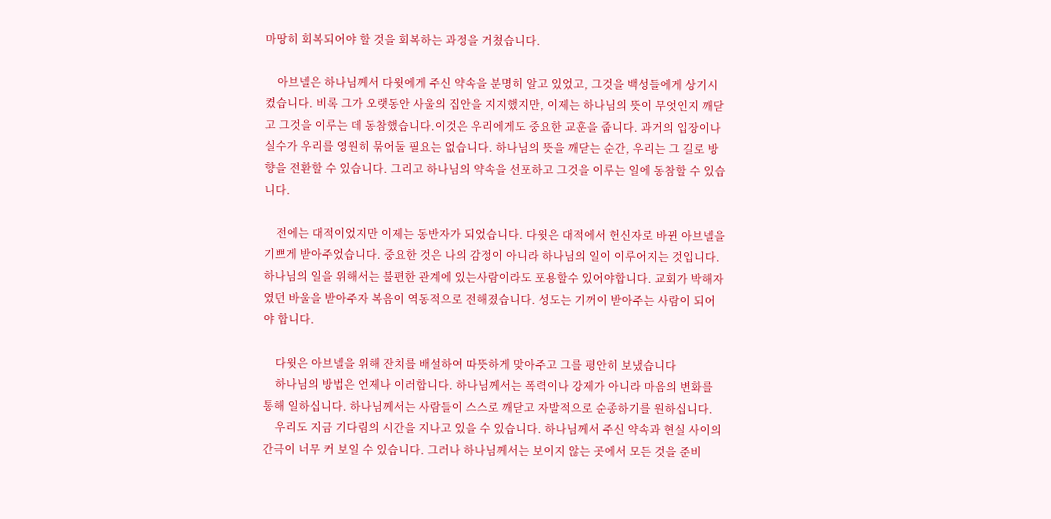마땅히 회복되어야 할 것을 회복하는 과정을 거쳤습니다.

    아브넬은 하나님께서 다윗에게 주신 약속을 분명히 알고 있었고, 그것을 백성들에게 상기시켰습니다. 비록 그가 오랫동안 사울의 집안을 지지했지만, 이제는 하나님의 뜻이 무엇인지 깨닫고 그것을 이루는 데 동참했습니다.이것은 우리에게도 중요한 교훈을 줍니다. 과거의 입장이나 실수가 우리를 영원히 묶어둘 필요는 없습니다. 하나님의 뜻을 깨닫는 순간, 우리는 그 길로 방향을 전환할 수 있습니다. 그리고 하나님의 약속을 선포하고 그것을 이루는 일에 동참할 수 있습니다.

    전에는 대적이었지만 이제는 동반자가 되었습니다. 다윗은 대적에서 헌신자로 바뀐 아브넬을 기쁘게 받아주었습니다. 중요한 것은 나의 감정이 아니라 하나님의 일이 이루어지는 것입니다. 하나님의 일을 위해서는 불편한 관계에 있는사람이라도 포용할수 있어야합니다. 교회가 박해자였던 바울을 받아주자 복음이 역동적으로 전해졌습니다. 성도는 기꺼이 받아주는 사람이 되어야 합니다.

    다윗은 아브넬을 위해 잔치를 배설하여 따뜻하게 맞아주고 그를 평안히 보냈습니다
    하나님의 방법은 언제나 이러합니다. 하나님께서는 폭력이나 강제가 아니라 마음의 변화를 통해 일하십니다. 하나님께서는 사람들이 스스로 깨닫고 자발적으로 순종하기를 원하십니다.
    우리도 지금 기다림의 시간을 지나고 있을 수 있습니다. 하나님께서 주신 약속과 현실 사이의 간극이 너무 커 보일 수 있습니다. 그러나 하나님께서는 보이지 않는 곳에서 모든 것을 준비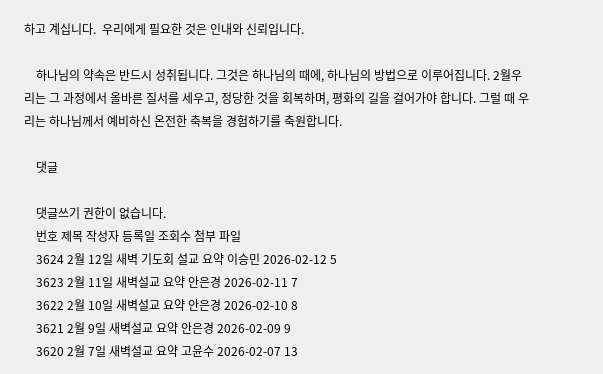하고 계십니다.  우리에게 필요한 것은 인내와 신뢰입니다.

    하나님의 약속은 반드시 성취됩니다. 그것은 하나님의 때에, 하나님의 방법으로 이루어집니다. 2월우리는 그 과정에서 올바른 질서를 세우고, 정당한 것을 회복하며, 평화의 길을 걸어가야 합니다. 그럴 때 우리는 하나님께서 예비하신 온전한 축복을 경험하기를 축원합니다.

    댓글

    댓글쓰기 권한이 없습니다.
    번호 제목 작성자 등록일 조회수 첨부 파일
    3624 2월 12일 새벽 기도회 설교 요약 이승민 2026-02-12 5
    3623 2월 11일 새벽설교 요약 안은경 2026-02-11 7
    3622 2월 10일 새벽설교 요약 안은경 2026-02-10 8
    3621 2월 9일 새벽설교 요약 안은경 2026-02-09 9
    3620 2월 7일 새벽설교 요약 고윤수 2026-02-07 13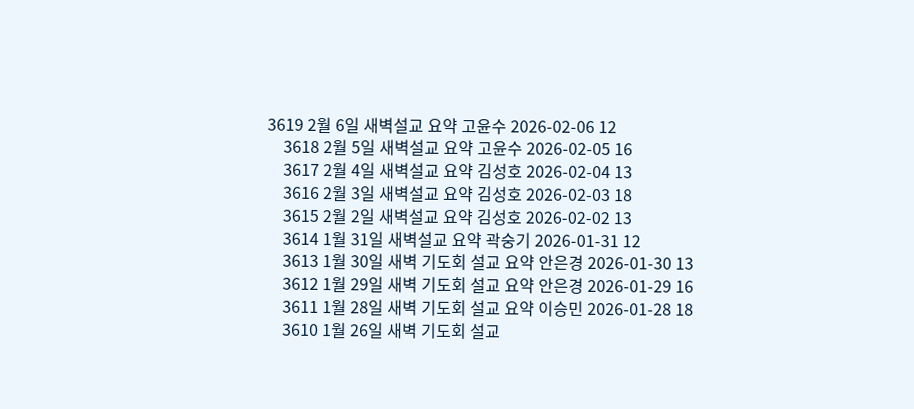3619 2월 6일 새벽설교 요약 고윤수 2026-02-06 12
    3618 2월 5일 새벽설교 요약 고윤수 2026-02-05 16
    3617 2월 4일 새벽설교 요약 김성호 2026-02-04 13
    3616 2월 3일 새벽설교 요약 김성호 2026-02-03 18
    3615 2월 2일 새벽설교 요약 김성호 2026-02-02 13
    3614 1월 31일 새벽설교 요약 곽숭기 2026-01-31 12
    3613 1월 30일 새벽 기도회 설교 요약 안은경 2026-01-30 13
    3612 1월 29일 새벽 기도회 설교 요약 안은경 2026-01-29 16
    3611 1월 28일 새벽 기도회 설교 요약 이승민 2026-01-28 18
    3610 1월 26일 새벽 기도회 설교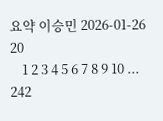요약 이승민 2026-01-26 20
    1 2 3 4 5 6 7 8 9 10 ... 242